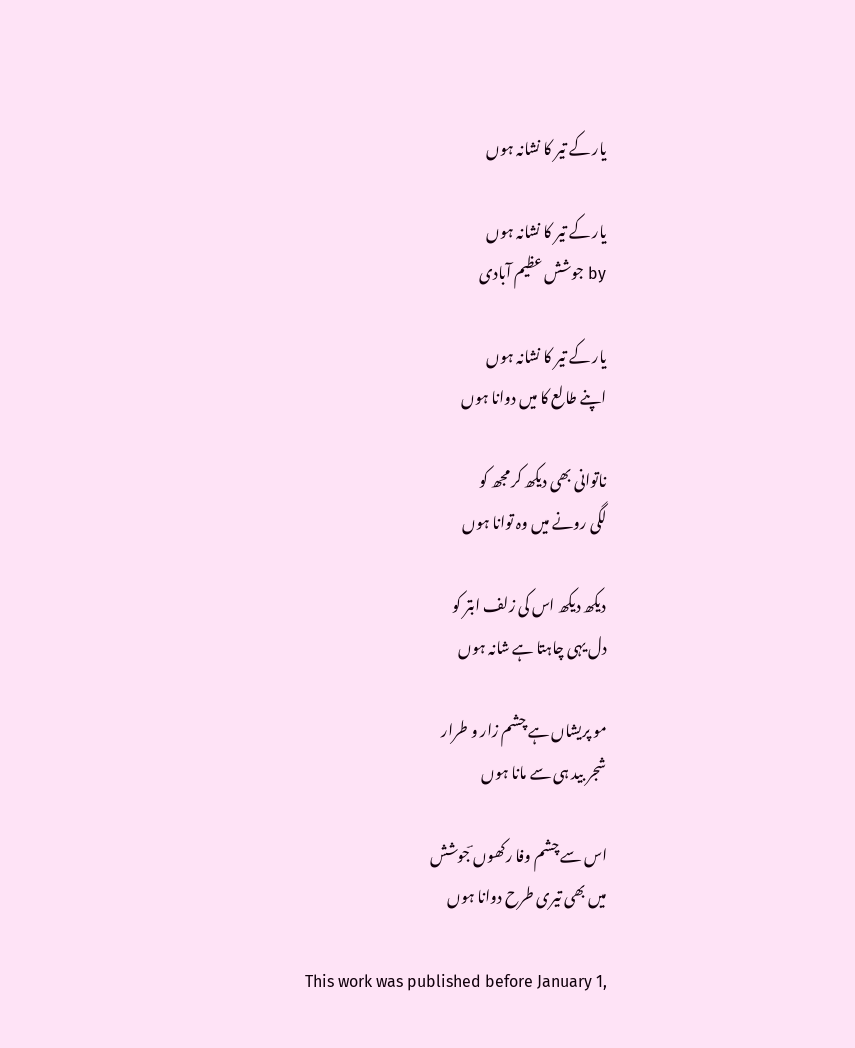یار کے تیر کا نشانہ ہوں

یار کے تیر کا نشانہ ہوں
by جوشش عظیم آبادی

یار کے تیر کا نشانہ ہوں
اپنے طالع کا میں دوانا ہوں

ناتوانی بھی دیکھ کر مجھ کو
لگی رونے میں وہ توانا ہوں

دیکھ دیکھ اس کی زلف ابتر کو
دل یہی چاہتا ہے شانہ ہوں

مو پریشاں ہے چشم زار و طرار
شجر بید ہی سے مانا ہوں

اس سے چشم وفا رکھوں ؔجوشش
میں بھی تیری طرح دوانا ہوں

This work was published before January 1,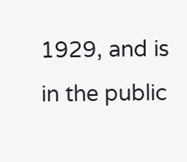1929, and is in the public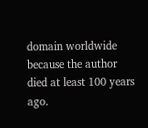domain worldwide because the author died at least 100 years ago.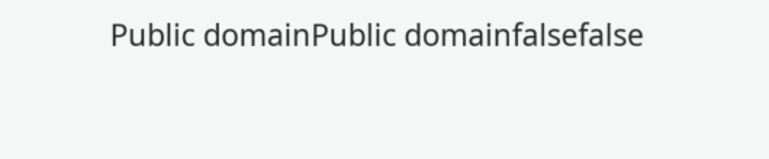Public domainPublic domainfalsefalse